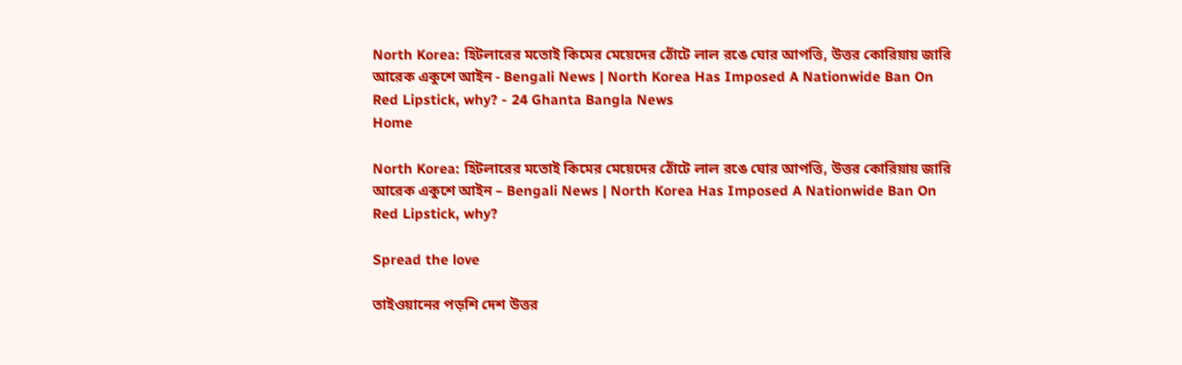North Korea: হিটলারের মতোই কিমের মেয়েদের ঠোঁটে লাল রঙে ঘোর আপত্তি, উত্তর কোরিয়ায় জারি আরেক একুশে আইন - Bengali News | North Korea Has Imposed A Nationwide Ban On Red Lipstick, why? - 24 Ghanta Bangla News
Home

North Korea: হিটলারের মতোই কিমের মেয়েদের ঠোঁটে লাল রঙে ঘোর আপত্তি, উত্তর কোরিয়ায় জারি আরেক একুশে আইন – Bengali News | North Korea Has Imposed A Nationwide Ban On Red Lipstick, why?

Spread the love

তাইওয়ানের পড়শি দেশ উত্তর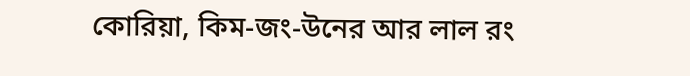কোরিয়া, কিম-জং-উনের আর লাল রং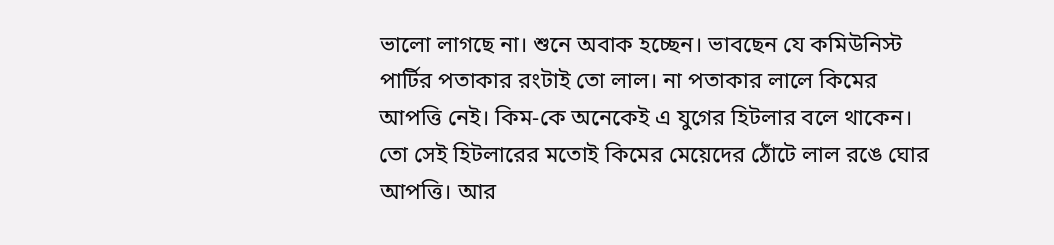ভালো লাগছে না। শুনে অবাক হচ্ছেন। ভাবছেন যে কমিউনিস্ট পার্টির পতাকার রংটাই তো লাল। না পতাকার লালে কিমের আপত্তি নেই। কিম-কে অনেকেই এ যুগের হিটলার বলে থাকেন। তো সেই হিটলারের মতোই কিমের মেয়েদের ঠোঁটে লাল রঙে ঘোর আপত্তি। আর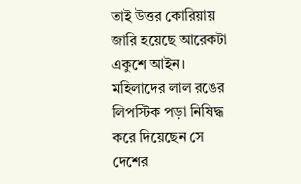তাই উত্তর কোরিয়ায় জারি হয়েছে আরেকটা একুশে আইন। মহিলাদের লাল রঙের লিপস্টিক পড়া নিষিদ্ধ করে দিয়েছেন সে দেশের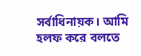সর্বাধিনায়ক। আমি হলফ করে বলতে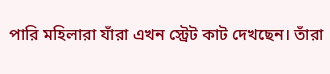পারি মহিলারা যাঁরা এখন স্ট্রেট কাট দেখছেন। তাঁরা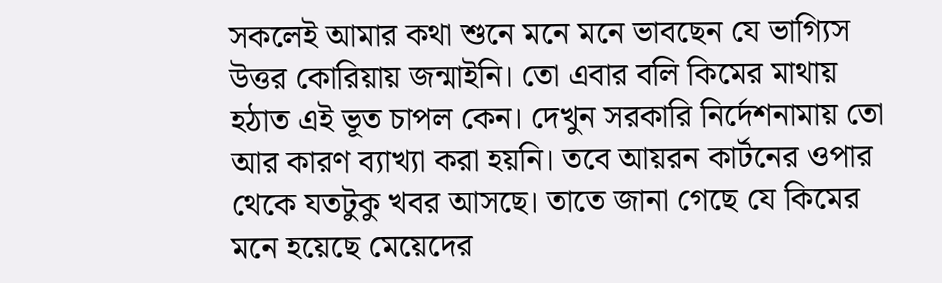সকলেই আমার কথা শুনে মনে মনে ভাবছেন যে ভাগ্যিস উত্তর কোরিয়ায় জন্মাইনি। তো এবার বলি কিমের মাথায় হঠাত এই ভূত চাপল কেন। দেখুন সরকারি নির্দেশনামায় তো আর কারণ ব্যাখ্যা করা হয়নি। তবে আয়রন কার্টনের ওপার থেকে যতটুকু খবর আসছে। তাতে জানা গেছে যে কিমের মনে হয়েছে মেয়েদের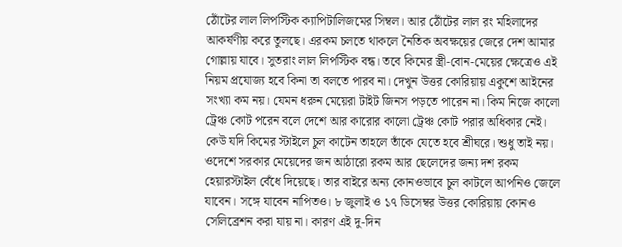ঠোঁটের লাল লিপস্টিক ক্যাপিটালিজমের সিম্বল। আর ঠোঁটের লাল রং মহিলাদের আকর্ষণীয় করে তুলছে। এরকম চলতে থাকলে নৈতিক অবক্ষয়ের জেরে দেশ আমার গোল্লায় যাবে। সুতরাং লাল লিপস্টিক বন্ধ। তবে কিমের স্ত্রী-বোন-মেয়ের ক্ষেত্রেও এই নিয়ম প্রযোজ্য হবে কিনা তা বলতে পারব না। দেখুন উত্তর কোরিয়ায় একুশে আইনের সংখ্যা কম নয়। যেমন ধরুন মেয়েরা টাইট জিনস পড়তে পারেন না। কিম নিজে কালো ট্রেঞ্চ কোট পরেন বলে দেশে আর কারোর কালো ট্রেঞ্চ কোট পরার অধিকার নেই। কেউ যদি কিমের স্টাইলে চুল কাটেন তাহলে তাঁকে যেতে হবে শ্রীঘরে। শুধু তাই নয়। ওদেশে সরকার মেয়েদের জন আঠারো রকম আর ছেলেদের জন্য দশ রকম হেয়ারস্টাইল বেঁধে দিয়েছে। তার বাইরে অন্য কোনওভাবে চুল কাটলে আপনিও জেলে যাবেন। সঙ্গে যাবেন নাপিতও। ৮ জুলাই ও ১৭ ডিসেম্বর উত্তর কোরিয়ায় কোনও সেলিব্রেশন করা যায় না। কারণ এই দু-দিন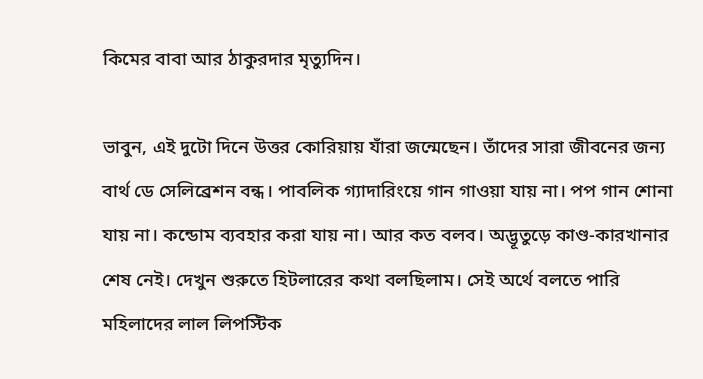কিমের বাবা আর ঠাকুরদার মৃত্যুদিন।

ভাবুন, এই দুটো দিনে উত্তর কোরিয়ায় যাঁরা জন্মেছেন। তাঁদের সারা জীবনের জন্য বার্থ ডে সেলিব্রেশন বন্ধ। পাবলিক গ্যাদারিংয়ে গান গাওয়া যায় না। পপ গান শোনা যায় না। কন্ডোম ব্যবহার করা যায় না। আর কত বলব। অদ্ভূতুড়ে কাণ্ড-কারখানার শেষ নেই। দেখুন শুরুতে হিটলারের কথা বলছিলাম। সেই অর্থে বলতে পারি মহিলাদের লাল লিপস্টিক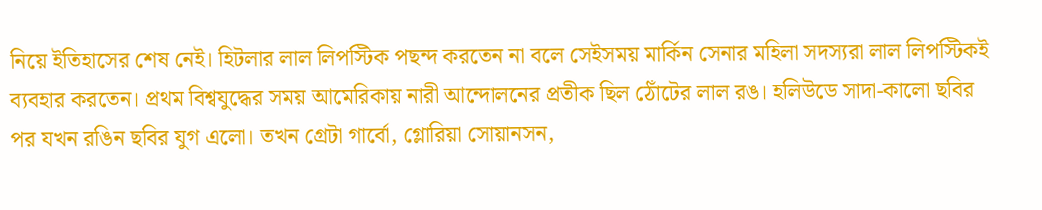নিয়ে ইতিহাসের শেষ নেই। হিটলার লাল লিপস্টিক পছন্দ করতেন না বলে সেইসময় মার্কিন সেনার মহিলা সদস্যরা লাল লিপস্টিকই ব্যবহার করতেন। প্রথম বিশ্বযুদ্ধের সময় আমেরিকায় নারী আন্দোলনের প্রতীক ছিল ঠোঁটের লাল রঙ। হলিউডে সাদা-কালো ছবির পর যখন রঙিন ছবির যুগ এলো। তখন গ্রেটা গার্বো, গ্লোরিয়া সোয়ানসন,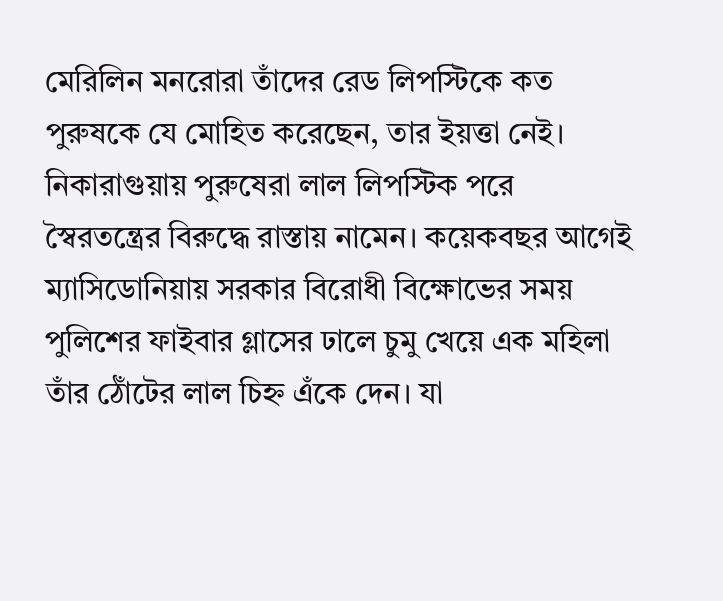মেরিলিন মনরোরা তাঁদের রেড লিপস্টিকে কত পুরুষকে যে মোহিত করেছেন, তার ইয়ত্তা নেই। নিকারাগুয়ায় পুরুষেরা লাল লিপস্টিক পরে স্বৈরতন্ত্রের বিরুদ্ধে রাস্তায় নামেন। কয়েকবছর আগেই ম্যাসিডোনিয়ায় সরকার বিরোধী বিক্ষোভের সময় পুলিশের ফাইবার গ্লাসের ঢালে চুমু খেয়ে এক মহিলা তাঁর ঠোঁটের লাল চিহ্ন এঁকে দেন। যা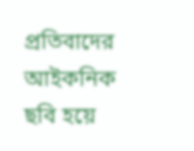প্রতিবাদের আইকনিক ছবি হয়ে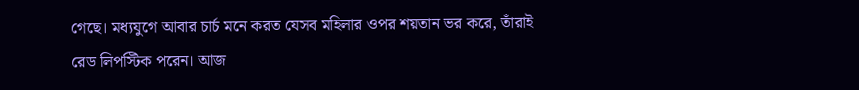গেছে। মধ্যযুগে আবার চার্চ মনে করত যেসব মহিলার ওপর শয়তান ভর করে, তাঁরাই রেড লিপস্টিক পরেন। আজ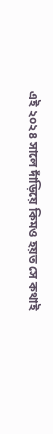এই ২০২৪ সালে দাঁড়িয়ে কিমও হয়ত সে কথাই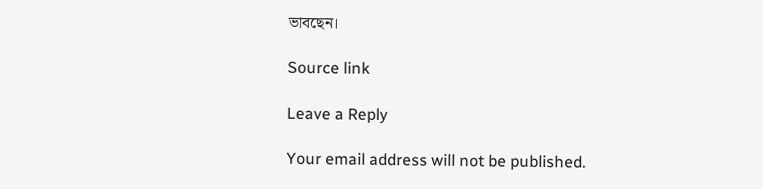ভাবছেন।

Source link

Leave a Reply

Your email address will not be published.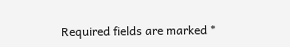Required fields are marked *